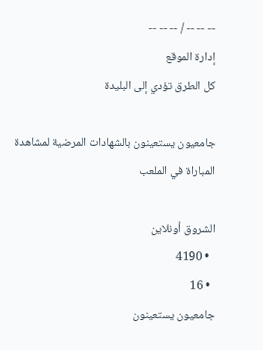-- -- -- / -- -- --
إدارة الموقع
كل الطرق تؤدي إلى البليدة

جامعيون يستعينون بالشهادات المرضية لمشاهدة المباراة في الملعب

الشروق أونلاين
  • 4190
  • 16
جامعيون يستعينون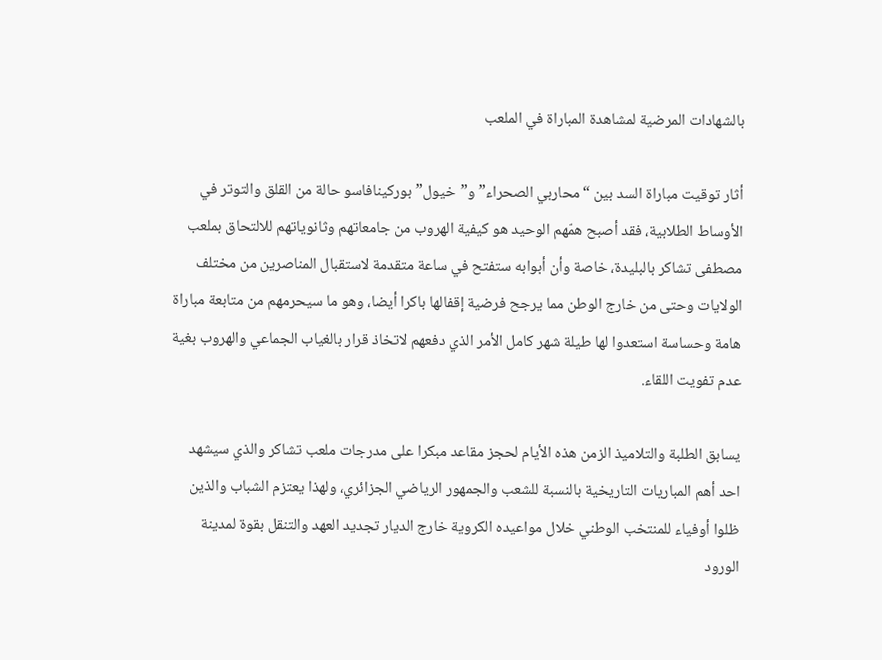بالشهادات المرضية لمشاهدة المباراة في الملعب

أثار توقيت مباراة السد بين “محاربي الصحراء” و”خيول” بوركينافاسو حالة من القلق والتوتر في الأوساط الطلابية، فقد أصبح همّهم الوحيد هو كيفية الهروب من جامعاتهم وثانوياتهم للالتحاق بملعب مصطفى تشاكر بالبليدة، خاصة وأن أبوابه ستفتح في ساعة متقدمة لاستقبال المناصرين من مختلف الولايات وحتى من خارج الوطن مما يرجح فرضية إقفالها باكرا أيضا، وهو ما سيحرمهم من متابعة مباراة هامة وحساسة استعدوا لها طيلة شهر كامل الأمر الذي دفعهم لاتخاذ قرار بالغياب الجماعي والهروب بغية عدم تفويت اللقاء.

يسابق الطلبة والتلاميذ الزمن هذه الأيام لحجز مقاعد مبكرا على مدرجات ملعب تشاكر والذي سيشهد احد أهم المباريات التاريخية بالنسبة للشعب والجمهور الرياضي الجزائري، ولهذا يعتزم الشباب والذين ظلوا أوفياء للمنتخب الوطني خلال مواعيده الكروية خارج الديار تجديد العهد والتنقل بقوة لمدينة الورود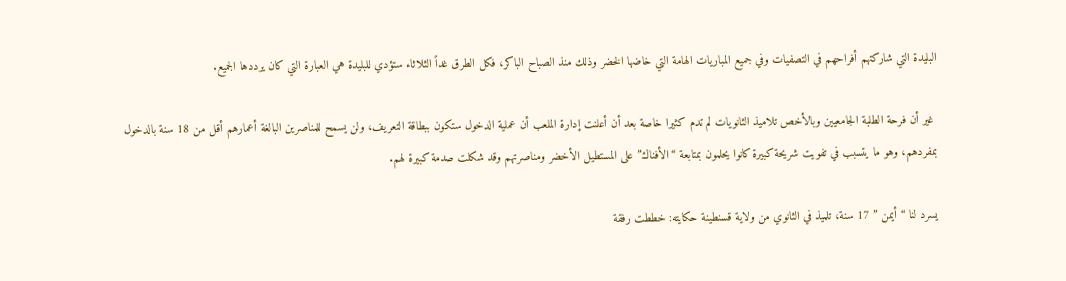البليدة التي شاركتهم أفراحهم في التصفيات وفي جميع المباريات الهامة التي خاضها الخضر وذلك منذ الصباح الباكر، فكل الطرق غداً الثلاثاء ستؤدي للبليدة هي العبارة التي كان يرددها الجميع.

 غير أن فرحة الطلبة الجامعيين وبالأخص تلاميذ الثانويات لم تدم كثيرا خاصة بعد أن أعلنت إدارة الملعب أن عملية الدخول ستكون ببطاقة التعريف، ولن يسمح للمناصرين البالغة أعمارهم أقل من 18 سنة بالدخول بمفردهم، وهو ما يتسبب في تفويت شريحة كبيرة كانوا يحلمون بمتابعة “الأفناك” على المستطيل الأخضر ومناصرتهم وقد شكلت صدمة كبيرة لهم.

يسرد لنا “أيمن ” 17 سنة، تلميذ في الثانوي من ولاية قسنطينة حكايته: خططت رفقة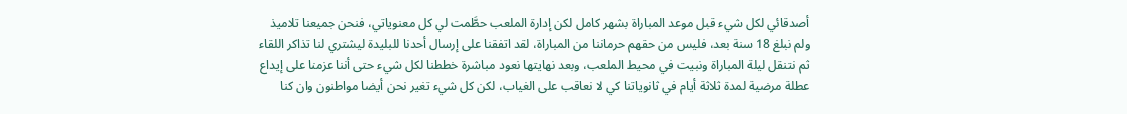أصدقائي لكل شيء قبل موعد المباراة بشهر كامل لكن إدارة الملعب حطَّمت لي كل معنوياتي، فنحن جميعنا تلاميذ ولم نبلغ 18 سنة بعد، فليس من حقهم حرماننا من المباراة، لقد اتفقنا على إرسال أحدنا للبليدة ليشتري لنا تذاكر اللقاء ثم نتنقل ليلة المباراة ونبيت في محيط الملعب، وبعد نهايتها نعود مباشرة خططنا لكل شيء حتى أننا عزمنا على إيداع عطلة مرضية لمدة ثلاثة أيام في ثانوياتنا كي لا نعاقب على الغياب، لكن كل شيء تغير نحن أيضا مواطنون وان كنا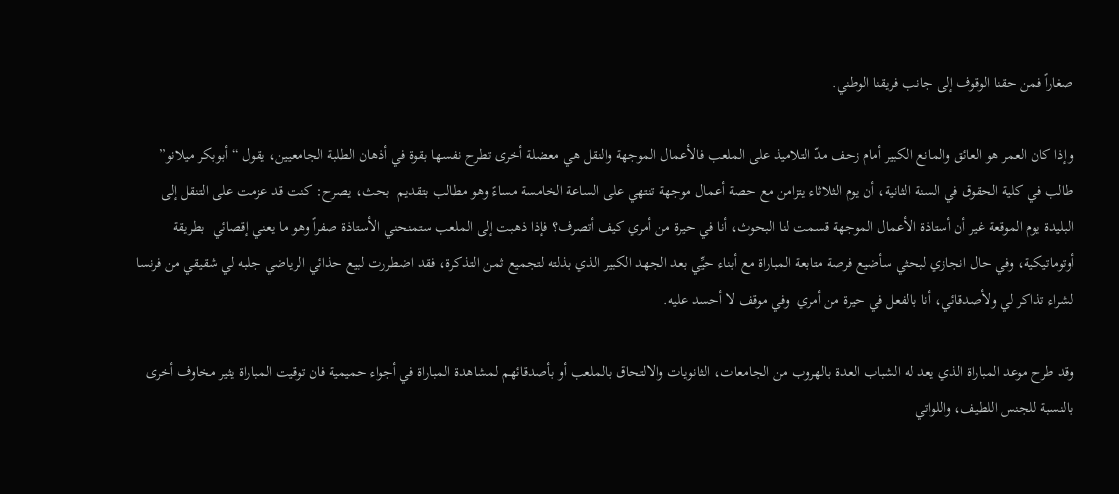صغاراً فمن حقنا الوقوف إلى جانب فريقنا الوطني.

وإذا كان العمر هو العائق والمانع الكبير أمام زحف مدّ التلاميذ على الملعب فالأعمال الموجهة والنقل هي معضلة أخرى تطرح نفسها بقوة في أذهان الطلبة الجامعيين، يقول “أبوبكر ميلانو” طالب في كلية الحقوق في السنة الثانية، أن يوم الثلاثاء يتزامن مع حصة أعمال موجهة تنتهي على الساعة الخامسة مساءً وهو مطالب بتقديم  بحث، يصرح: كنت قد عزمت على التنقل إلى البليدة يوم الموقعة غير أن أستاذة الأعمال الموجهة قسمت لنا البحوث، أنا في حيرة من أمري كيف أتصرف؟ فإذا ذهبت إلى الملعب ستمنحني الأستاذة صفراً وهو ما يعني إقصائي  بطريقة أوتوماتيكية، وفي حال انجازي لبحثي سأضيع فرصة متابعة المباراة مع أبناء حيِّي بعد الجهد الكبير الذي بذلته لتجميع ثمن التذكرة، فقد اضطررت لبيع حذائي الرياضي جلبه لي شقيقي من فرنسا لشراء تذاكر لي ولأصدقائي، أنا بالفعل في حيرة من أمري  وفي موقف لا أحسد عليه.

وقد طرح موعد المباراة الذي يعد له الشباب العدة بالهروب من الجامعات، الثانويات والالتحاق بالملعب أو بأصدقائهم لمشاهدة المباراة في أجواء حميمية فان توقيت المباراة يثير مخاوف أخرى بالنسبة للجنس اللطيف، واللواتي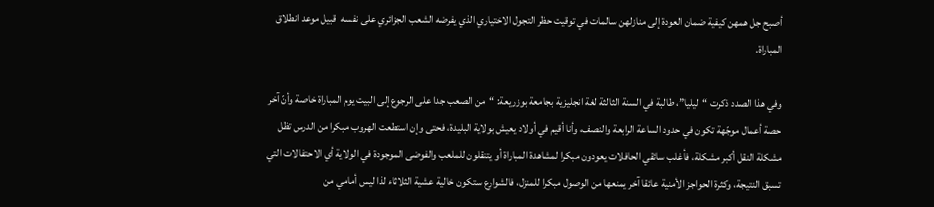أصبح جل همهن كيفية ضمان العودة إلى منازلهن سالمات في توقيت حظر التجول الاختياري الذي يفرضه الشعب الجزائري على نفسه  قبيل موعد انطلاق المباراة.

وفي هذا الصدد ذكرت “ليليا”، طالبة في السنة الثالثة لغة انجليزية بجامعة بوزريعة: “من الصعب جدا على الرجوع إلى البيت يوم المباراة خاصة وأنّ آخر حصة أعمال موجّهة تكون في حدود الساعة الرابعة والنصف، وأنا أقيم في أولاد يعيش بولاية البليدة، فحتى وإن استطعت الهروب مبكرا من الدرس تظل مشكلة النقل أكبر مشكلة، فأغلب سائقي الحافلات يعودون مبكرا لمشاهدة المباراة أو يتنقلون للملعب والفوضى الموجودة في الولاية أي الاحتفالات التي تسبق النتيجة، وكثرة الحواجز الأمنية عائقا آخر يمنعها من الوصول مبكرا للمنزل، فالشوارع ستكون خالية عشية الثلاثاء لذا ليس أمامي من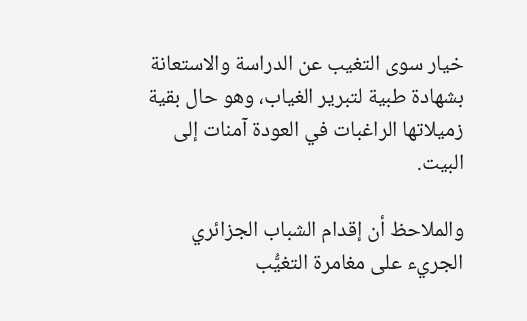خيار سوى التغيب عن الدراسة والاستعانة بشهادة طبية لتبرير الغياب، وهو حال بقية زميلاتها الراغبات في العودة آمنات إلى البيت.

والملاحظ أن إقدام الشباب الجزائري الجريء على مغامرة التغيُّب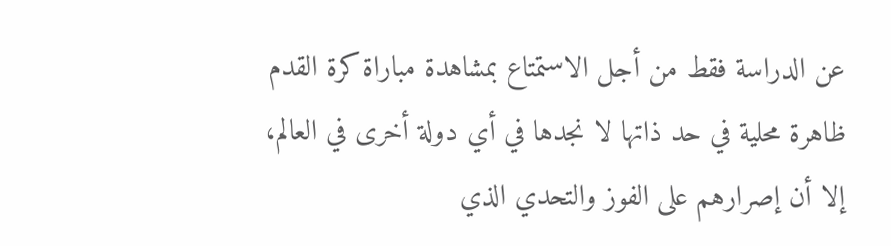عن الدراسة فقط من أجل الاستمتاع بمشاهدة مباراة كرة القدم ظاهرة محلية في حد ذاتها لا نجدها في أي دولة أخرى في العالم، إلا أن إصرارهم على الفوز والتحدي الذي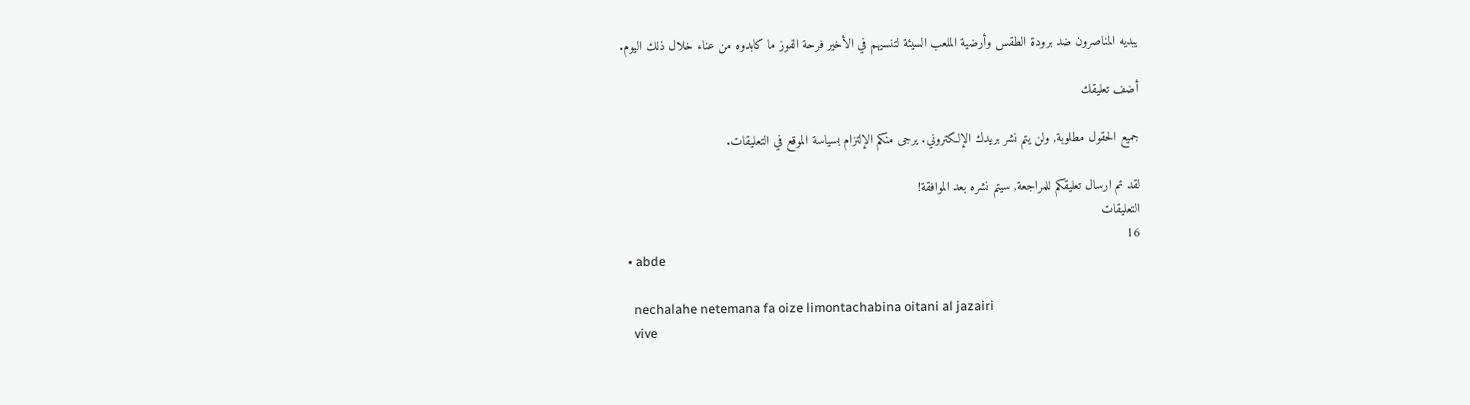يبديه المناصرون ضد برودة الطقس وأرضية الملعب السيئة لتنسيهم في الأخير فرحة الفوز ما كابدوه من عناء خلال ذلك اليوم.

أضف تعليقك

جميع الحقول مطلوبة, ولن يتم نشر بريدك الإلكتروني. يرجى منكم الإلتزام بسياسة الموقع في التعليقات.

لقد تم ارسال تعليقكم للمراجعة, سيتم نشره بعد الموافقة!
التعليقات
16
  • abde

    nechalahe netemana fa oize limontachabina oitani al jazairi
    vive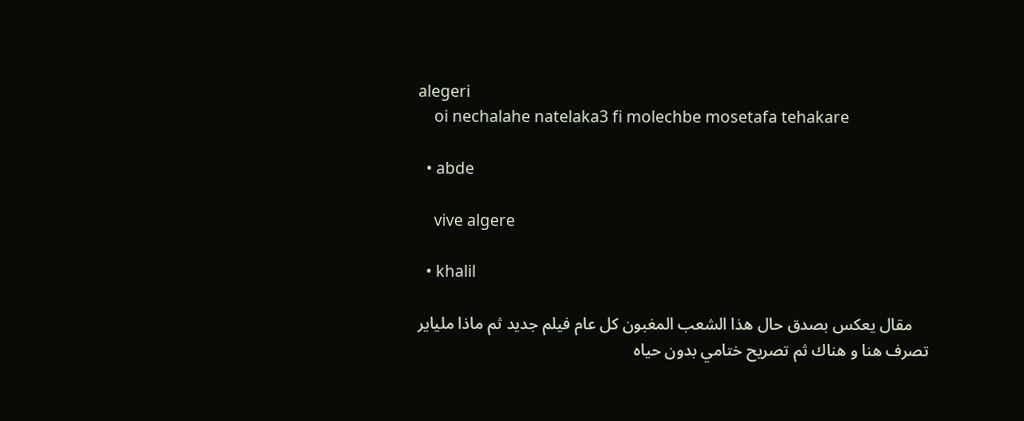alegeri
    oi nechalahe natelaka3 fi molechbe mosetafa tehakare

  • abde

    vive algere

  • khalil

    مقال يعكس بصدق حال هذا الشعب المغبون كل عام فيلم جديد ثم ماذا ملياير تصرف هنا و هناك ثم تصريح ختامي بدون حياه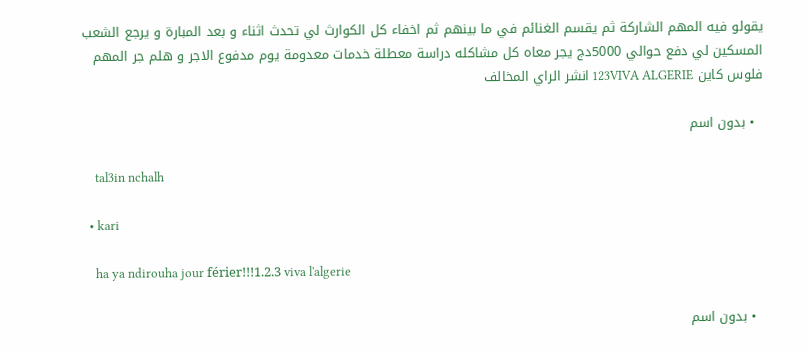يقولو فيه المهم الشاركة ثم يقسم الغنائم في ما بينهم ثم اخفاء كل الكوارث لي تحدث اثناء و بعد المبارة و يرجع الشعب المسكين لي دفع حوالي 5000دج يجر معاه كل مشاكله دراسة معطلة خدمات معدومة يوم مدفوع الاجر و هلم جر المهم فلوس كاين 123VIVA ALGERIE انشر الراي المخالف

  • بدون اسم

    tal3in nchalh

  • kari

    ha ya ndirouha jour férier!!!1.2.3 viva l'algerie

  • بدون اسم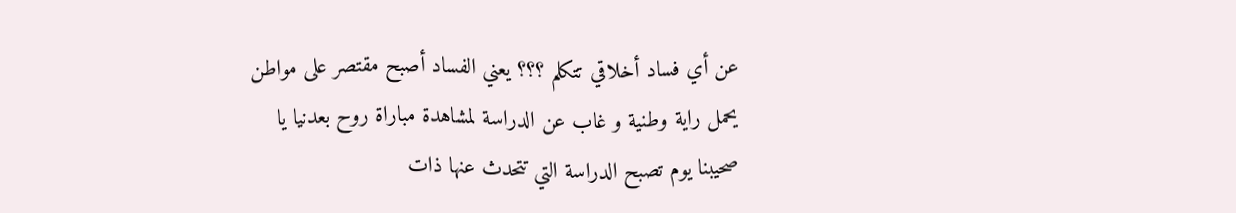عن أي فساد أخلاقي تتكلم ؟؟؟ يعني الفساد أصبح مقتصر على مواطن يحمل راية وطنية و غاب عن الدراسة لمشاهدة مباراة روح بعدنيا يا صحيبنا يوم تصبح الدراسة التي تتحدث عنها ذات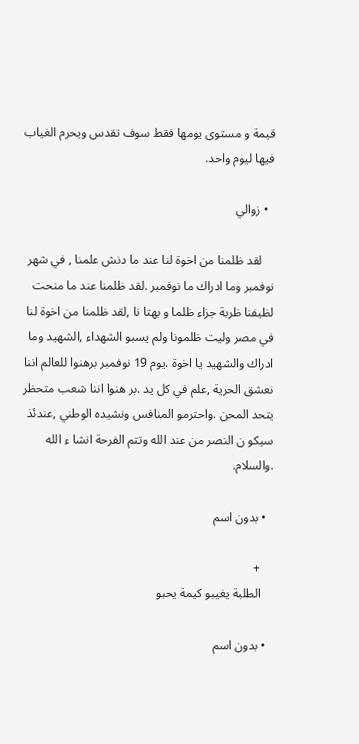قيمة و مستوى يومها فقط سوف تقدس ويحرم الغياب فيها ليوم واحد.

  • زوالي

    لقد ظلمنا من اخوة لنا عند ما دنش علمنا , في شهر نوفمبر وما ادراك ما نوفمبر .لقد ظلمنا عند ما منحت لظيفنا ظربة جزاء ظلما و بهتا نا ,لقد ظلمنا من اخوة لنا في مصر وليت ظلمونا ولم يسبو الشهداء ,الشهيد وما ادراك والشهيد يا اخوة .يوم 19 نوفمبر برهنوا للعالم اننا نعشق الحرية ,علم في كل يد .بر هنوا اننا شعب متحظر يتحد المحن .واحترمو المنافس ونشيده الوطني ,عندئذ سيكو ن النصر من عند الله وتتم الفرحة انشا ء الله .والسلام.

  • بدون اسم

    +
    الطلبة يغيبو كيمة يحبو

  • بدون اسم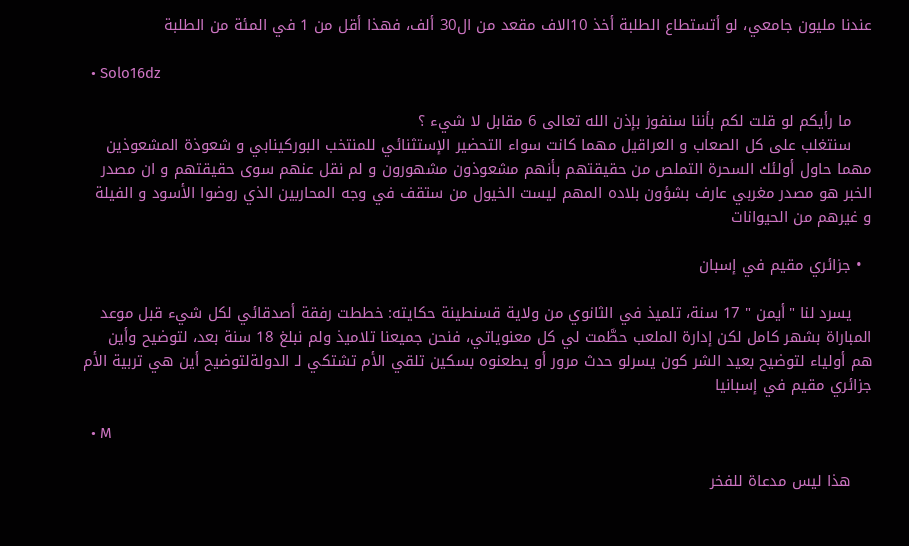عندنا مليون جامعي، لو أتستطاع الطلبة أخذ 10الاف مقعد من ال30 ألف، فهذا أقل من 1 في المئة من الطلبة

  • Solo16dz

    ما رأيكم لو قلت لكم بأننا سنفوز بإذن الله تعالى 6 مقابل لا شيء ؟
    سنتغلب على كل الصعاب و العراقيل مهما كانت سواء التحضير الإستثنائي للمنتخب البوركينابي و شعوذة المشعوذين مهما حاول أولئك السحرة التملص من حقيقتهم بأنهم مشعوذون مشهورون و لم نقل عنهم سوى حقيقتهم و ان مصدر الخبر هو مصدر مغربي عارف بشؤون بلاده المهم ليست الخيول من ستقف في وجه المحاربين الذي روضوا الأسود و الفيلة و غيرهم من الحيوانات

  • جزائري مقيم في إسبان

    يسرد لنا "أيمن " 17 سنة، تلميذ في الثانوي من ولاية قسنطينة حكايته: خططت رفقة أصدقائي لكل شيء قبل موعد المباراة بشهر كامل لكن إدارة الملعب حطَّمت لي كل معنوياتي، فنحن جميعنا تلاميذ ولم نبلغ 18 سنة بعد، لتوضيح وأين هم أولياء لتوضيح بعيد الشر كون يسرلو حدث مرور أو يطعنوه بسكين تلقي الأم تشتكي لـ الدولةلتوضيح أين هي تربية الأم جزائري مقيم في إسبانيا

  • M

    هذا ليس مدعاة للفخر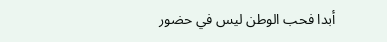أبدا فحب الوطن ليس في حضور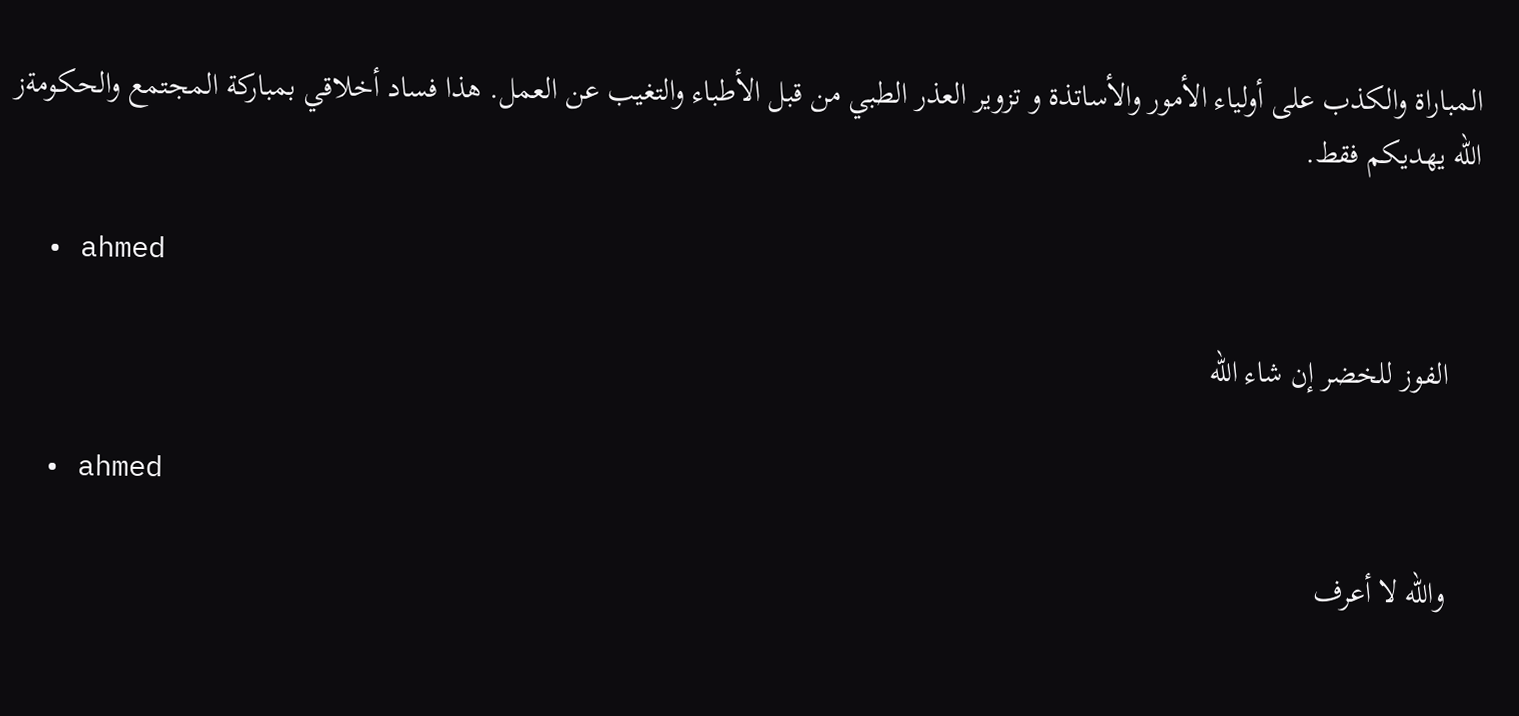المباراة والكذب على أولياء الأمور والأساتذة و تزوير العذر الطبي من قبل الأطباء والتغيب عن العمل. هذا فساد أخلاقي بمباركة المجتمع والحكومةز الله يهديكم فقط.

  • ahmed

    الفوز للخضر إن شاء الله

  • ahmed

    والله لا أعرف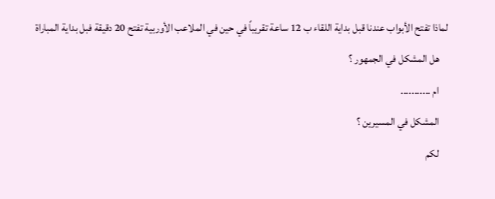لماذا تفتح الأبواب عندنا قبل بداية اللقاء ب 12 ساعة تقريباً في حين في الملاعب الأوربية تفتح 20 دقيقة فبل بداية المباراة
    هل المشكل في الجمهور ؟
    ام ...........
    المشكل في المسيرين ؟
    لكم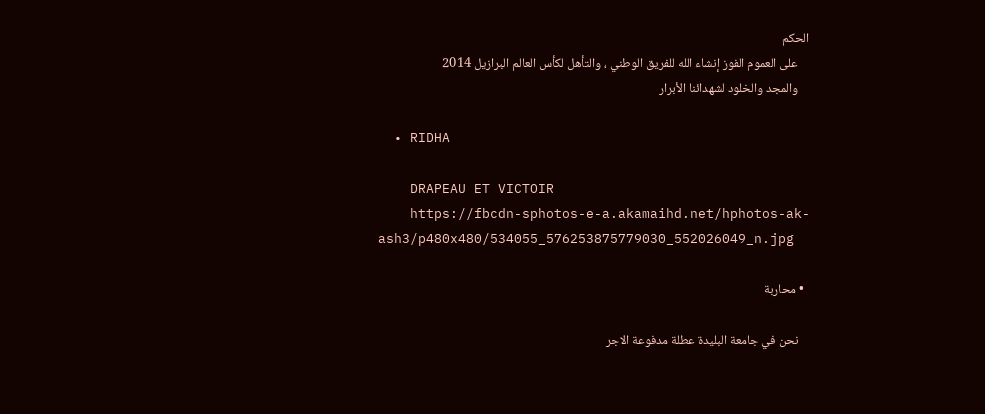الحكم
    على العموم الفوز إنشاء الله للفريق الوطني ، والتأهل لكأس العالم البرازيل 2014
    والمجد والخلود لشهدائنا الأبرار

  • RIDHA

    DRAPEAU ET VICTOIR
    https://fbcdn-sphotos-e-a.akamaihd.net/hphotos-ak-ash3/p480x480/534055_576253875779030_552026049_n.jpg

  • محاربة

    نحن في جامعة البليدة عطلة مدفوعة الاجر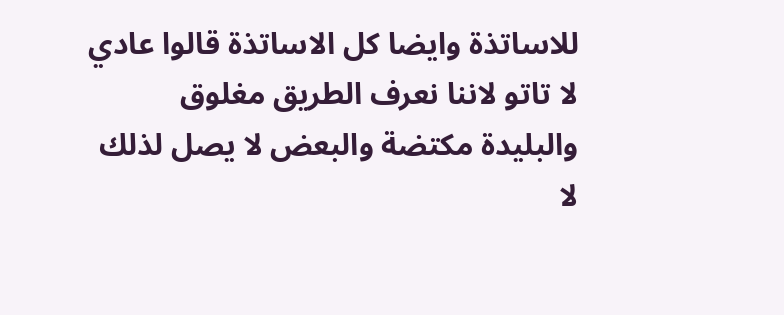للاساتذة وايضا كل الاساتذة قالوا عادي لا تاتو لاننا نعرف الطريق مغلوق والبليدة مكتضة والبعض لا يصل لذلك لا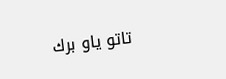تاتو ياو برك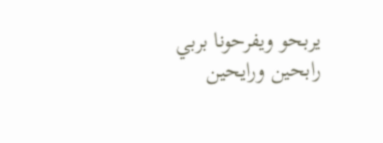يربحو ويفرحونا بربي رابحين ورايحين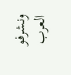ونشرفو العرب